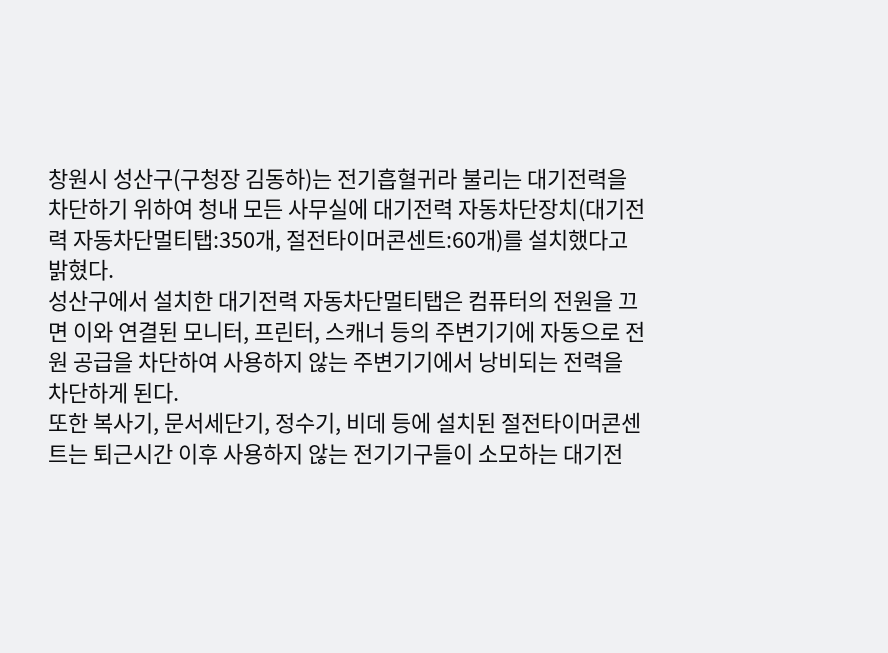창원시 성산구(구청장 김동하)는 전기흡혈귀라 불리는 대기전력을 차단하기 위하여 청내 모든 사무실에 대기전력 자동차단장치(대기전력 자동차단멀티탭:350개, 절전타이머콘센트:60개)를 설치했다고 밝혔다.
성산구에서 설치한 대기전력 자동차단멀티탭은 컴퓨터의 전원을 끄면 이와 연결된 모니터, 프린터, 스캐너 등의 주변기기에 자동으로 전원 공급을 차단하여 사용하지 않는 주변기기에서 낭비되는 전력을 차단하게 된다.
또한 복사기, 문서세단기, 정수기, 비데 등에 설치된 절전타이머콘센트는 퇴근시간 이후 사용하지 않는 전기기구들이 소모하는 대기전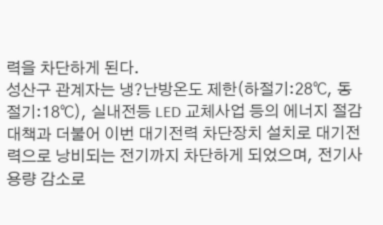력을 차단하게 된다.
성산구 관계자는 냉?난방온도 제한(하절기:28℃, 동절기:18℃), 실내전등 LED 교체사업 등의 에너지 절감대책과 더불어 이번 대기전력 차단장치 설치로 대기전력으로 낭비되는 전기까지 차단하게 되었으며, 전기사용량 감소로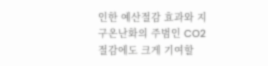인한 예산절감 효과와 지구온난화의 주범인 CO2 절감에도 크게 기여할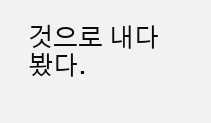것으로 내다봤다.